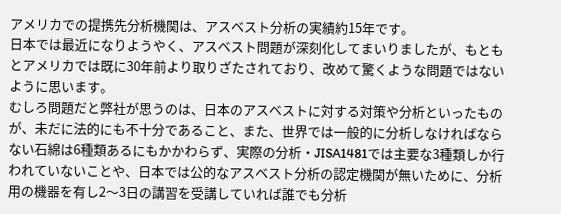アメリカでの提携先分析機関は、アスベスト分析の実績約15年です。
日本では最近になりようやく、アスベスト問題が深刻化してまいりましたが、もともとアメリカでは既に30年前より取りざたされており、改めて驚くような問題ではないように思います。
むしろ問題だと弊社が思うのは、日本のアスベストに対する対策や分析といったものが、未だに法的にも不十分であること、また、世界では一般的に分析しなければならない石綿は6種類あるにもかかわらず、実際の分析・JISA1481では主要な3種類しか行われていないことや、日本では公的なアスベスト分析の認定機関が無いために、分析用の機器を有し2〜3日の講習を受講していれば誰でも分析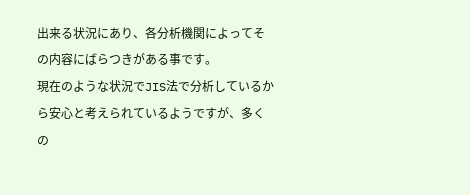出来る状況にあり、各分析機関によってその内容にばらつきがある事です。
現在のような状況でJIS法で分析しているから安心と考えられているようですが、多くの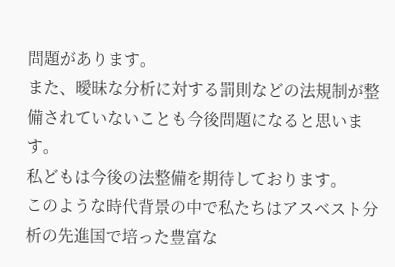問題があります。
また、曖昧な分析に対する罰則などの法規制が整備されていないことも今後問題になると思います。
私どもは今後の法整備を期待しております。
このような時代背景の中で私たちはアスベスト分析の先進国で培った豊富な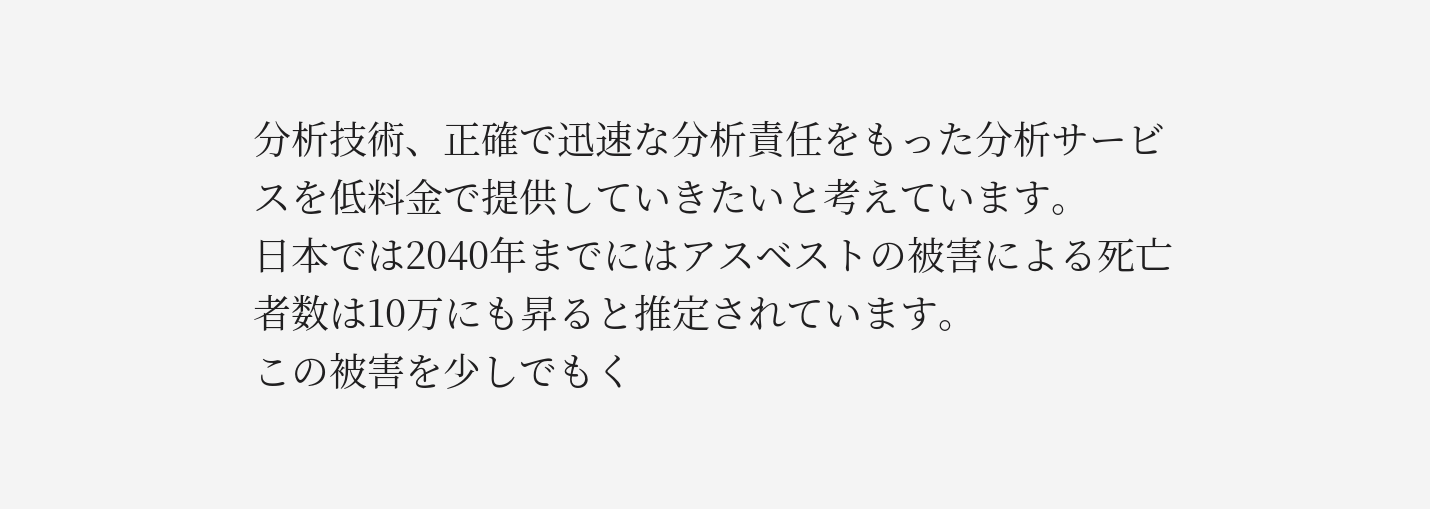分析技術、正確で迅速な分析責任をもった分析サービスを低料金で提供していきたいと考えています。
日本では2040年までにはアスベストの被害による死亡者数は10万にも昇ると推定されています。
この被害を少しでもく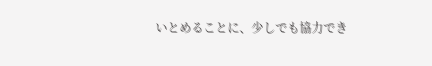いとめることに、少しでも協力でき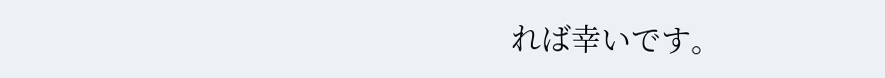れば幸いです。